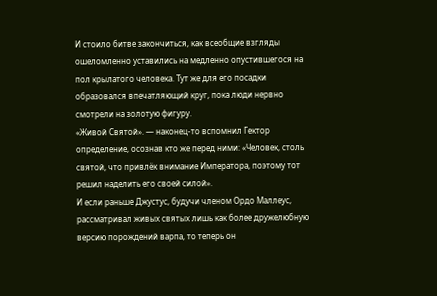И стоило битве закончиться, как всеобщие взгляды ошеломленно уставились на медленно опустившегося на пол крылатого человека. Тут же для его посадки образовался впечатляющий круг, пока люди нервно смотрели на золотую фигуру.
«Живой Святой». — наконец-то вспомнил Гектор определение, осознав кто же перед ними: «Человек, столь святой, что привлёк внимание Императора, поэтому тот решил наделить его своей силой».
И если раньше Джустус, будучи членом Ордо Маллеус, рассматривал живых святых лишь как более дружелюбную версию порождений варпа, то теперь он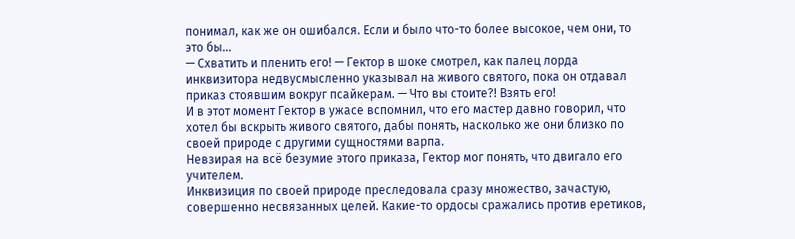понимал, как же он ошибался. Если и было что-то более высокое, чем они, то это бы…
— Схватить и пленить его! — Гектор в шоке смотрел, как палец лорда инквизитора недвусмысленно указывал на живого святого, пока он отдавал приказ стоявшим вокруг псайкерам. — Что вы стоите?! Взять его!
И в этот момент Гектор в ужасе вспомнил, что его мастер давно говорил, что хотел бы вскрыть живого святого, дабы понять, насколько же они близко по своей природе с другими сущностями варпа.
Невзирая на всё безумие этого приказа, Гектор мог понять, что двигало его учителем.
Инквизиция по своей природе преследовала сразу множество, зачастую, совершенно несвязанных целей. Какие-то ордосы сражались против еретиков,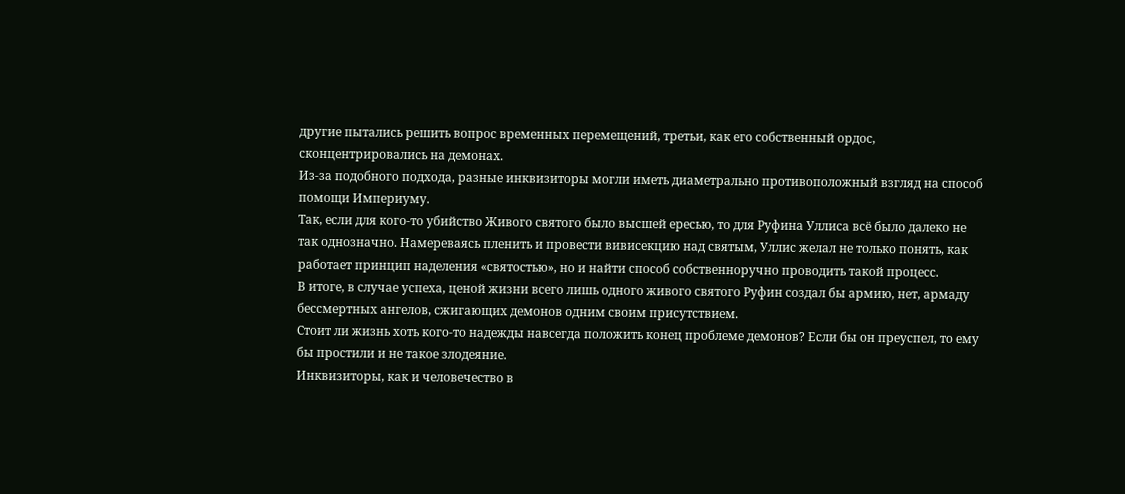другие пытались решить вопрос временных перемещений, третьи, как его собственный ордос, сконцентрировались на демонах.
Из-за подобного подхода, разные инквизиторы могли иметь диаметрально противоположный взгляд на способ помощи Империуму.
Так, если для кого-то убийство Живого святого было высшей ересью, то для Руфина Уллиса всё было далеко не так однозначно. Намереваясь пленить и провести вивисекцию над святым, Уллис желал не только понять, как работает принцип наделения «святостью», но и найти способ собственноручно проводить такой процесс.
В итоге, в случае успеха, ценой жизни всего лишь одного живого святого Руфин создал бы армию, нет, армаду бессмертных ангелов, сжигающих демонов одним своим присутствием.
Стоит ли жизнь хоть кого-то надежды навсегда положить конец проблеме демонов? Если бы он преуспел, то ему бы простили и не такое злодеяние.
Инквизиторы, как и человечество в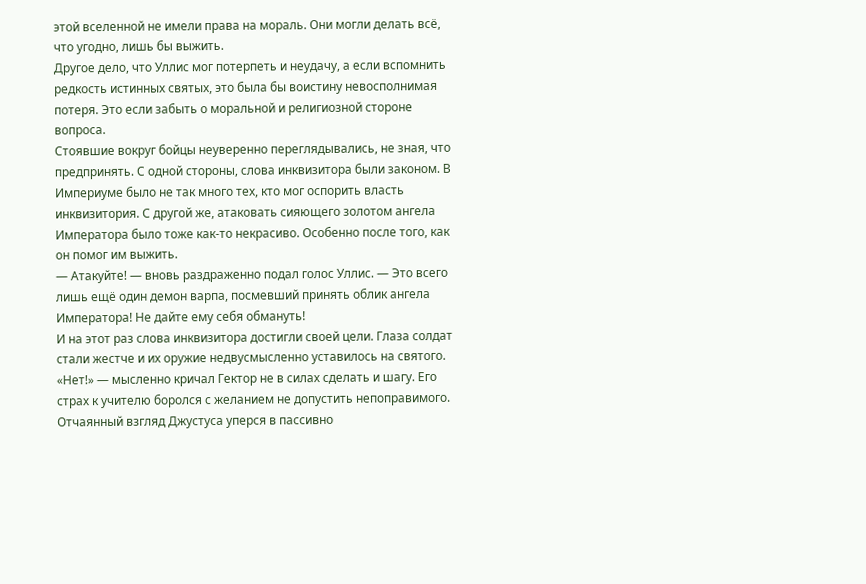этой вселенной не имели права на мораль. Они могли делать всё, что угодно, лишь бы выжить.
Другое дело, что Уллис мог потерпеть и неудачу, а если вспомнить редкость истинных святых, это была бы воистину невосполнимая потеря. Это если забыть о моральной и религиозной стороне вопроса.
Стоявшие вокруг бойцы неуверенно переглядывались, не зная, что предпринять. С одной стороны, слова инквизитора были законом. В Империуме было не так много тех, кто мог оспорить власть инквизитория. С другой же, атаковать сияющего золотом ангела Императора было тоже как-то некрасиво. Особенно после того, как он помог им выжить.
— Атакуйте! — вновь раздраженно подал голос Уллис. — Это всего лишь ещё один демон варпа, посмевший принять облик ангела Императора! Не дайте ему себя обмануть!
И на этот раз слова инквизитора достигли своей цели. Глаза солдат стали жестче и их оружие недвусмысленно уставилось на святого.
«Нет!» — мысленно кричал Гектор не в силах сделать и шагу. Его страх к учителю боролся с желанием не допустить непоправимого. Отчаянный взгляд Джустуса уперся в пассивно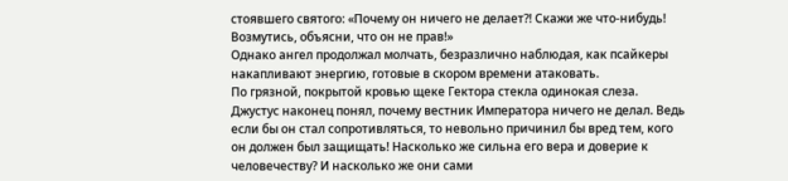стоявшего святого: «Почему он ничего не делает?! Скажи же что-нибудь! Возмутись, объясни, что он не прав!»
Однако ангел продолжал молчать, безразлично наблюдая, как псайкеры накапливают энергию, готовые в скором времени атаковать.
По грязной, покрытой кровью щеке Гектора стекла одинокая слеза. Джустус наконец понял, почему вестник Императора ничего не делал. Ведь если бы он стал сопротивляться, то невольно причинил бы вред тем, кого он должен был защищать! Насколько же сильна его вера и доверие к человечеству? И насколько же они сами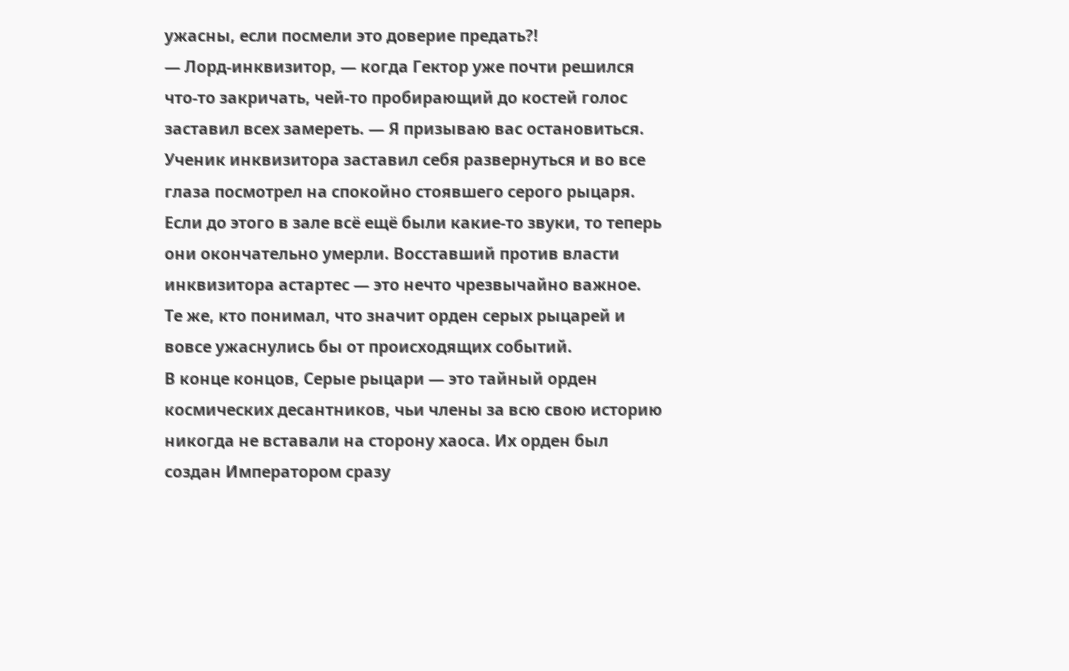ужасны, если посмели это доверие предать?!
— Лорд-инквизитор, — когда Гектор уже почти решился что-то закричать, чей-то пробирающий до костей голос заставил всех замереть. — Я призываю вас остановиться.
Ученик инквизитора заставил себя развернуться и во все глаза посмотрел на спокойно стоявшего серого рыцаря.
Если до этого в зале всё ещё были какие-то звуки, то теперь они окончательно умерли. Восставший против власти инквизитора астартес — это нечто чрезвычайно важное.
Те же, кто понимал, что значит орден серых рыцарей и вовсе ужаснулись бы от происходящих событий.
В конце концов, Серые рыцари — это тайный орден космических десантников, чьи члены за всю свою историю никогда не вставали на сторону хаоса. Их орден был создан Императором сразу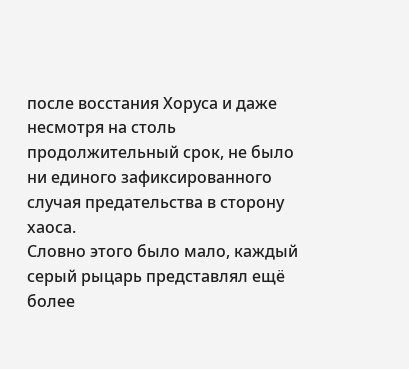после восстания Хоруса и даже несмотря на столь продолжительный срок, не было ни единого зафиксированного случая предательства в сторону хаоса.
Словно этого было мало, каждый серый рыцарь представлял ещё более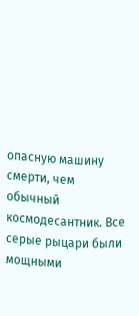опасную машину смерти, чем обычный космодесантник. Все серые рыцари были мощными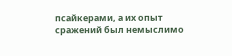псайкерами, а их опыт сражений был немыслимо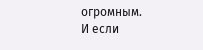огромным.
И если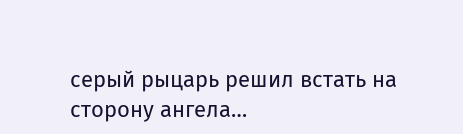серый рыцарь решил встать на сторону ангела…